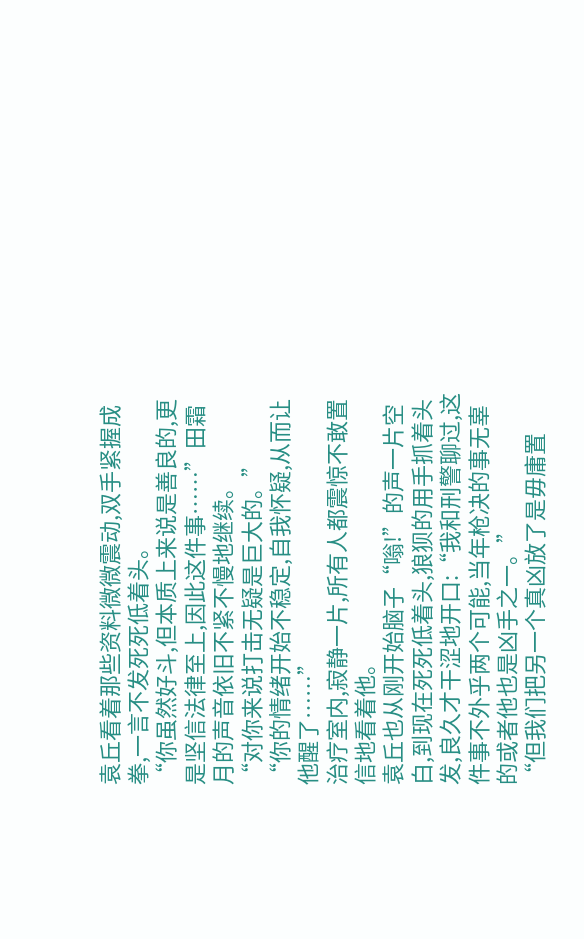袁丘看着那些资料微微震动,双手紧握成拳,一言不发死死低着头。
“你虽然好斗,但本质上来说是善良的,更是坚信法律至上,因此这件事……”田霜月的声音依旧不紧不慢地继续。
“对你来说打击无疑是巨大的。”
“你的情绪开始不稳定,自我怀疑,从而让他醒了……”
治疗室内,寂静一片,所有人都震惊不敢置信地看着他。
袁丘也从刚开始脑子“嗡!”的声一片空白,到现在死死低着头,狼狈的用手抓着头发,良久才干涩地开口:“我和刑警聊过,这件事不外乎两个可能,当年枪决的事无辜的或者他也是凶手之一。”
“但我们把另一个真凶放了是毋庸置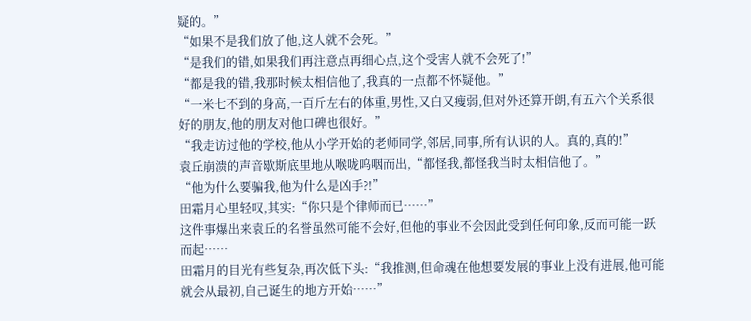疑的。”
“如果不是我们放了他,这人就不会死。”
“是我们的错,如果我们再注意点再细心点,这个受害人就不会死了!”
“都是我的错,我那时候太相信他了,我真的一点都不怀疑他。”
“一米七不到的身高,一百斤左右的体重,男性,又白又瘦弱,但对外还算开朗,有五六个关系很好的朋友,他的朋友对他口碑也很好。”
“我走访过他的学校,他从小学开始的老师同学,邻居,同事,所有认识的人。真的,真的!”
袁丘崩溃的声音歇斯底里地从喉咙呜咽而出,“都怪我,都怪我当时太相信他了。”
“他为什么要骗我,他为什么是凶手?!”
田霜月心里轻叹,其实:“你只是个律师而已……”
这件事爆出来袁丘的名誉虽然可能不会好,但他的事业不会因此受到任何印象,反而可能一跃而起……
田霜月的目光有些复杂,再次低下头:“我推测,但命魂在他想要发展的事业上没有进展,他可能就会从最初,自己诞生的地方开始……”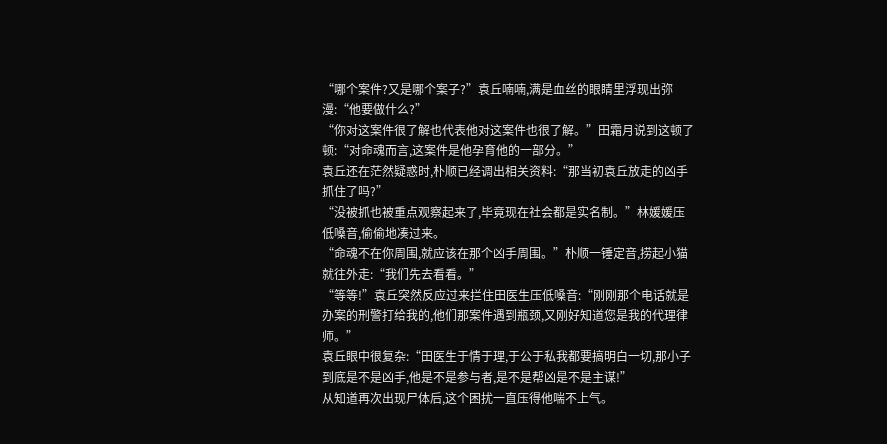“哪个案件?又是哪个案子?”袁丘喃喃,满是血丝的眼睛里浮现出弥漫:“他要做什么?”
“你对这案件很了解也代表他对这案件也很了解。”田霜月说到这顿了顿:“对命魂而言,这案件是他孕育他的一部分。”
袁丘还在茫然疑惑时,朴顺已经调出相关资料:“那当初袁丘放走的凶手抓住了吗?”
“没被抓也被重点观察起来了,毕竟现在社会都是实名制。”林媛媛压低嗓音,偷偷地凑过来。
“命魂不在你周围,就应该在那个凶手周围。”朴顺一锤定音,捞起小猫就往外走:“我们先去看看。”
“等等!”袁丘突然反应过来拦住田医生压低嗓音:“刚刚那个电话就是办案的刑警打给我的,他们那案件遇到瓶颈,又刚好知道您是我的代理律师。”
袁丘眼中很复杂:“田医生于情于理,于公于私我都要搞明白一切,那小子到底是不是凶手,他是不是参与者,是不是帮凶是不是主谋!”
从知道再次出现尸体后,这个困扰一直压得他喘不上气。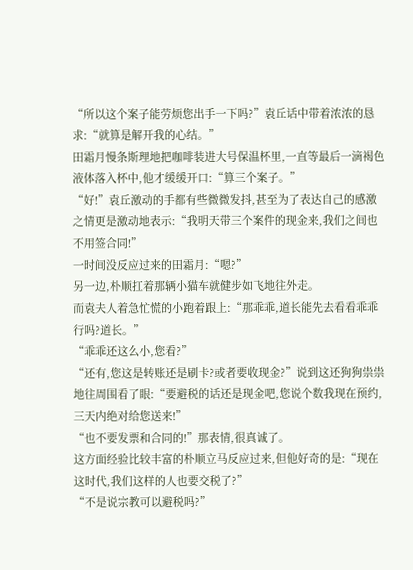“所以这个案子能劳烦您出手一下吗?”袁丘话中带着浓浓的恳求:“就算是解开我的心结。”
田霜月慢条斯理地把咖啡装进大号保温杯里,一直等最后一滴褐色液体落入杯中,他才缓缓开口:“算三个案子。”
“好!”袁丘激动的手都有些微微发抖,甚至为了表达自己的感激之情更是激动地表示:“我明天带三个案件的现金来,我们之间也不用签合同!”
一时间没反应过来的田霜月:“嗯?”
另一边,朴顺扛着那辆小猫车就健步如飞地往外走。
而袁夫人着急忙慌的小跑着跟上:“那乖乖,道长能先去看看乖乖行吗?道长。”
“乖乖还这么小,您看?”
“还有,您这是转账还是刷卡?或者要收现金?”说到这还狗狗祟祟地往周围看了眼:“要避税的话还是现金吧,您说个数我现在预约,三天内绝对给您送来!”
“也不要发票和合同的!”那表情,很真诚了。
这方面经验比较丰富的朴顺立马反应过来,但他好奇的是:“现在这时代,我们这样的人也要交税了?”
“不是说宗教可以避税吗?”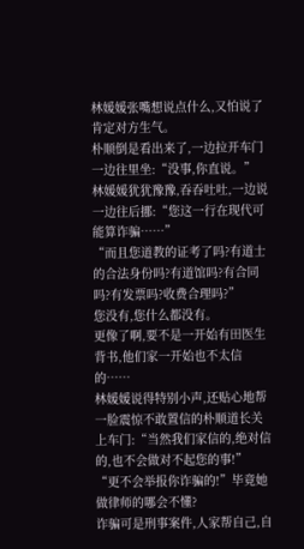林媛媛张嘴想说点什么,又怕说了肯定对方生气。
朴顺倒是看出来了,一边拉开车门一边往里坐:“没事,你直说。”
林媛媛犹犹豫豫,吞吞吐吐,一边说一边往后挪:“您这一行在现代可能算诈骗……”
“而且您道教的证考了吗?有道士的合法身份吗?有道馆吗?有合同吗?有发票吗?收费合理吗?”
您没有,您什么都没有。
更像了啊,要不是一开始有田医生背书,他们家一开始也不太信的……
林媛媛说得特别小声,还贴心地帮一脸震惊不敢置信的朴顺道长关上车门:“当然我们家信的,绝对信的,也不会做对不起您的事!”
“更不会举报你诈骗的!”毕竟她做律师的哪会不懂?
诈骗可是刑事案件,人家帮自己,自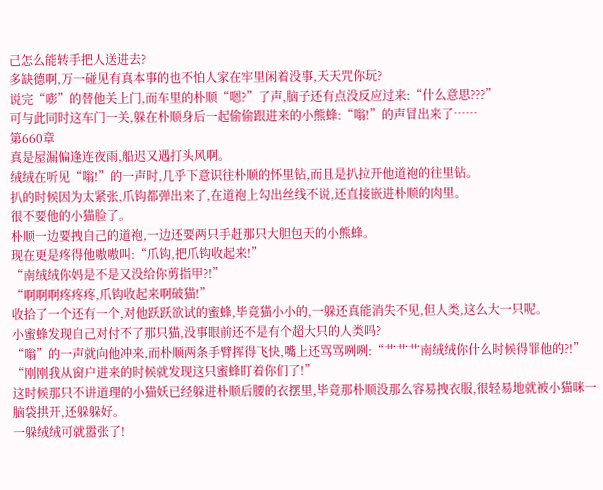己怎么能转手把人送进去?
多缺德啊,万一碰见有真本事的也不怕人家在牢里闲着没事,天天咒你玩?
说完“嘭”的替他关上门,而车里的朴顺“嗯?”了声,脑子还有点没反应过来:“什么意思???”
可与此同时这车门一关,躲在朴顺身后一起偷偷跟进来的小熊蜂:“嗡!”的声冒出来了……
第660章
真是屋漏偏逢连夜雨,船迟又遇打头风啊。
绒绒在听见“嗡!”的一声时,几乎下意识往朴顺的怀里钻,而且是扒拉开他道袍的往里钻。
扒的时候因为太紧张,爪钩都弹出来了,在道袍上勾出丝线不说,还直接嵌进朴顺的肉里。
很不要他的小猫脸了。
朴顺一边要拽自己的道袍,一边还要两只手赶那只大胆包天的小熊蜂。
现在更是疼得他嗷嗷叫:“爪钩,把爪钩收起来!”
“南绒绒你妈是不是又没给你剪指甲?!”
“啊啊啊疼疼疼,爪钩收起来啊破猫!”
收拾了一个还有一个,对他跃跃欲试的蜜蜂,毕竟猫小小的,一躲还真能消失不见,但人类,这么大一只呢。
小蜜蜂发现自己对付不了那只猫,没事眼前还不是有个超大只的人类吗?
“嗡”的一声就向他冲来,而朴顺两条手臂挥得飞快,嘴上还骂骂咧咧:“艹艹艹南绒绒你什么时候得罪他的?!”
“刚刚我从窗户进来的时候就发现这只蜜蜂盯着你们了!”
这时候那只不讲道理的小猫妖已经躲进朴顺后腰的衣摆里,毕竟那朴顺没那么容易拽衣服,很轻易地就被小猫咪一脑袋拱开,还躲躲好。
一躲绒绒可就嚣张了!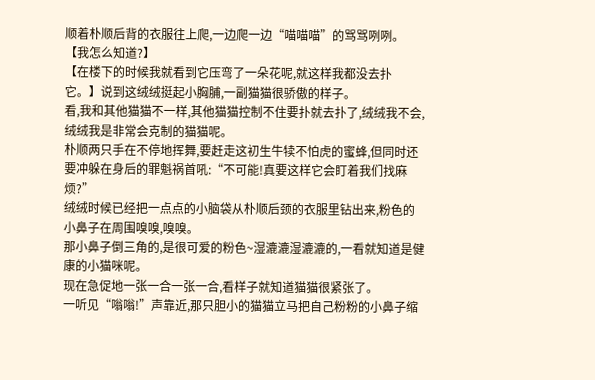顺着朴顺后背的衣服往上爬,一边爬一边“喵喵喵”的骂骂咧咧。
【我怎么知道?】
【在楼下的时候我就看到它压弯了一朵花呢,就这样我都没去扑它。】说到这绒绒挺起小胸脯,一副猫猫很骄傲的样子。
看,我和其他猫猫不一样,其他猫猫控制不住要扑就去扑了,绒绒我不会,绒绒我是非常会克制的猫猫呢。
朴顺两只手在不停地挥舞,要赶走这初生牛犊不怕虎的蜜蜂,但同时还要冲躲在身后的罪魁祸首吼:“不可能!真要这样它会盯着我们找麻烦?”
绒绒时候已经把一点点的小脑袋从朴顺后颈的衣服里钻出来,粉色的小鼻子在周围嗅嗅,嗅嗅。
那小鼻子倒三角的,是很可爱的粉色~湿漉漉湿漉漉的,一看就知道是健康的小猫咪呢。
现在急促地一张一合一张一合,看样子就知道猫猫很紧张了。
一听见“嗡嗡!”声靠近,那只胆小的猫猫立马把自己粉粉的小鼻子缩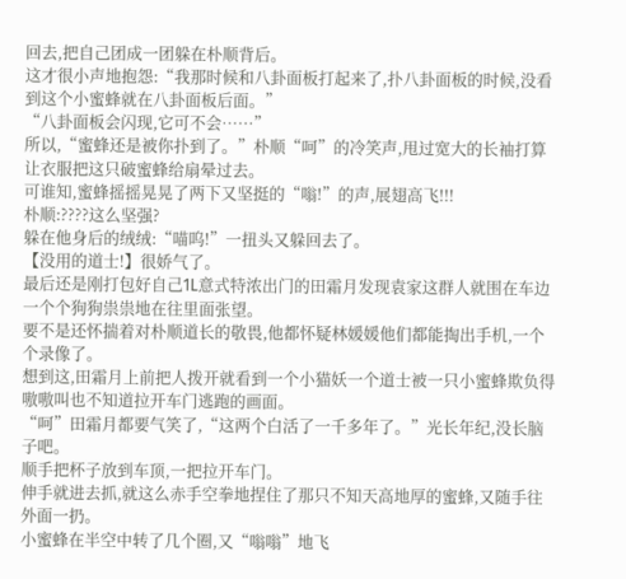回去,把自己团成一团躲在朴顺背后。
这才很小声地抱怨:“我那时候和八卦面板打起来了,扑八卦面板的时候,没看到这个小蜜蜂就在八卦面板后面。”
“八卦面板会闪现,它可不会……”
所以,“蜜蜂还是被你扑到了。”朴顺“呵”的冷笑声,甩过宽大的长袖打算让衣服把这只破蜜蜂给扇晕过去。
可谁知,蜜蜂摇摇晃晃了两下又坚挺的“嗡!”的声,展翅高飞!!!
朴顺:????这么坚强?
躲在他身后的绒绒:“喵呜!”一扭头又躲回去了。
【没用的道士!】很娇气了。
最后还是刚打包好自己1L意式特浓出门的田霜月发现袁家这群人就围在车边一个个狗狗祟祟地在往里面张望。
要不是还怀揣着对朴顺道长的敬畏,他都怀疑林媛媛他们都能掏出手机,一个个录像了。
想到这,田霜月上前把人拨开就看到一个小猫妖一个道士被一只小蜜蜂欺负得嗷嗷叫也不知道拉开车门逃跑的画面。
“呵”田霜月都要气笑了,“这两个白活了一千多年了。”光长年纪,没长脑子吧。
顺手把杯子放到车顶,一把拉开车门。
伸手就进去抓,就这么赤手空拳地捏住了那只不知天高地厚的蜜蜂,又随手往外面一扔。
小蜜蜂在半空中转了几个圈,又“嗡嗡”地飞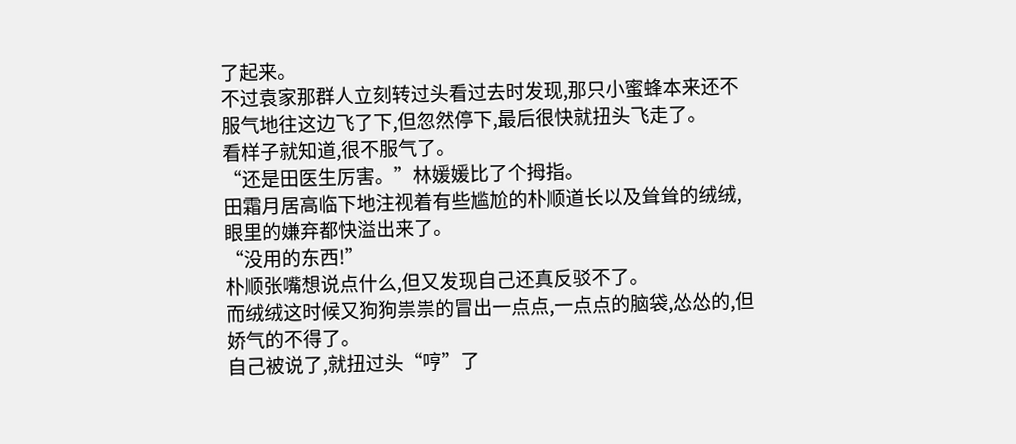了起来。
不过袁家那群人立刻转过头看过去时发现,那只小蜜蜂本来还不服气地往这边飞了下,但忽然停下,最后很快就扭头飞走了。
看样子就知道,很不服气了。
“还是田医生厉害。”林媛媛比了个拇指。
田霜月居高临下地注视着有些尴尬的朴顺道长以及耸耸的绒绒,眼里的嫌弃都快溢出来了。
“没用的东西!”
朴顺张嘴想说点什么,但又发现自己还真反驳不了。
而绒绒这时候又狗狗祟祟的冒出一点点,一点点的脑袋,怂怂的,但娇气的不得了。
自己被说了,就扭过头“哼”了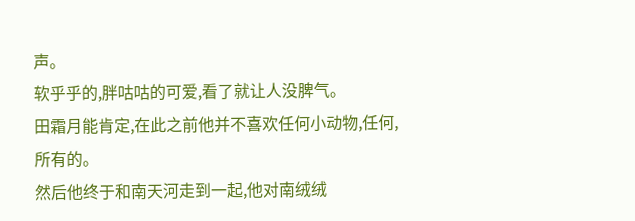声。
软乎乎的,胖咕咕的可爱,看了就让人没脾气。
田霜月能肯定,在此之前他并不喜欢任何小动物,任何,所有的。
然后他终于和南天河走到一起,他对南绒绒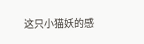这只小猫妖的感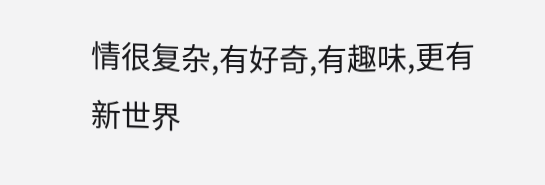情很复杂,有好奇,有趣味,更有新世界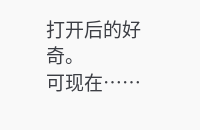打开后的好奇。
可现在……